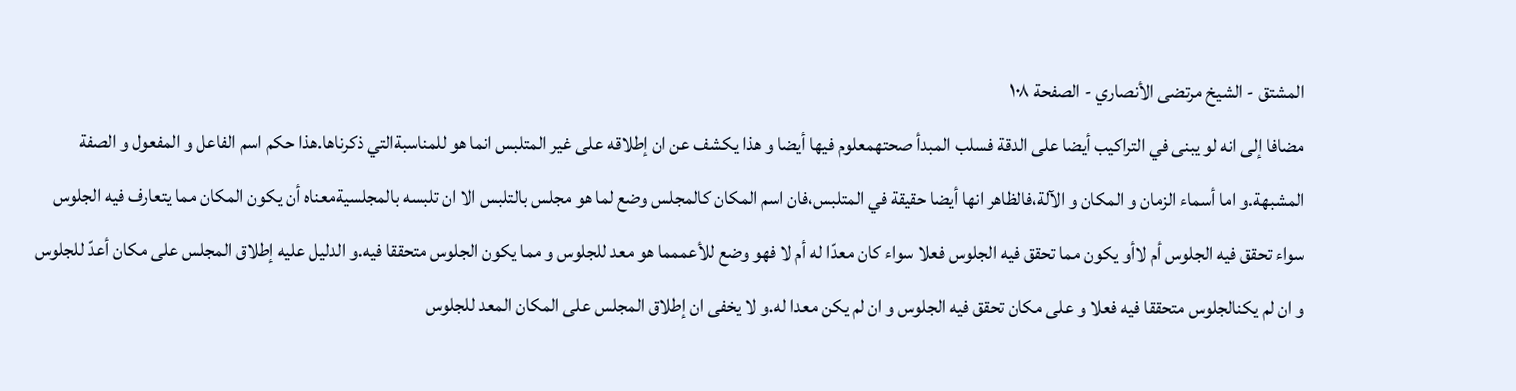المشتق - الشيخ مرتضى الأنصاري - الصفحة ١٠٨
مضافا إلى انه لو يبنى في التراكيب أيضا على الدقة فسلب المبدأ صحتهمعلوم فيها أيضا و هذا يكشف عن ان إطلاقه على غير المتلبس انما هو للمناسبةالتي ذكرناها.هذا حكم اسم الفاعل و المفعول و الصفة المشبهة.و اما أسماء الزمان و المكان و الآلة،فالظاهر انها أيضا حقيقة في المتلبس،فان اسم المكان كالمجلس وضع لما هو مجلس بالتلبس الا ان تلبسه بالمجلسيةمعناه أن يكون المكان مما يتعارف فيه الجلوس سواء تحقق فيه الجلوس أم لاأو يكون مما تحقق فيه الجلوس فعلا سواء كان معدّا له أم لا فهو وضع للأعممما هو معد للجلوس و مما يكون الجلوس متحققا فيه.و الدليل عليه إطلاق المجلس على مكان أعدّ للجلوس و ان لم يكنالجلوس متحققا فيه فعلا و على مكان تحقق فيه الجلوس و ان لم يكن معدا له.و لا يخفى ان إطلاق المجلس على المكان المعد للجلوس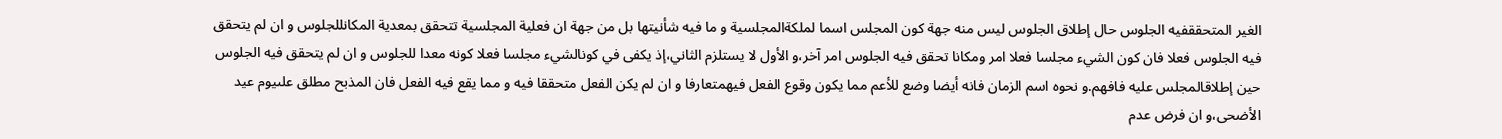الغير المتحققفيه الجلوس حال إطلاق الجلوس ليس منه جهة كون المجلس اسما لملكةالمجلسية و ما فيه شأنيتها بل من جهة ان فعلية المجلسية تتحقق بمعدية المكانللجلوس و ان لم يتحقق فيه الجلوس فعلا فان كون الشيء مجلسا فعلا امر ومكانا تحقق فيه الجلوس امر آخر،و الأول لا يستلزم الثاني،إذ يكفى في كونالشيء مجلسا فعلا كونه معدا للجلوس و ان لم يتحقق فيه الجلوس حين إطلاقالمجلس عليه فافهم.و نحوه اسم الزمان فانه أيضا وضع للأعم مما يكون وقوع الفعل فيهمتعارفا و ان لم يكن الفعل متحققا فيه و مما يقع فيه الفعل فان المذبح مطلق علىيوم عيد الأضحى،و ان فرض عدم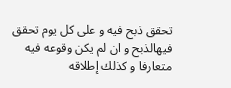تحقق ذبح فيه و على كل يوم تحقق فيهالذبح و ان لم يكن وقوعه فيه متعارفا و كذلك إطلاقه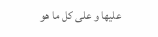عليها و على كل ما هو